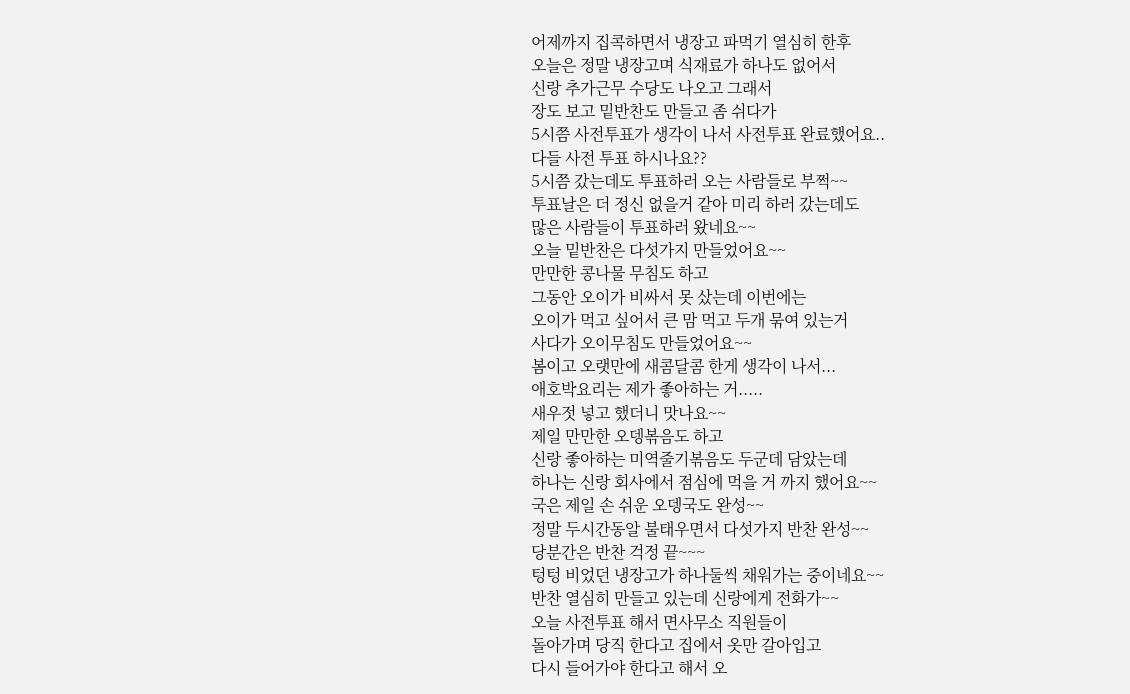어제까지 집콕하면서 냉장고 파먹기 열심히 한후
오늘은 정말 냉장고며 식재료가 하나도 없어서
신랑 추가근무 수당도 나오고 그래서
장도 보고 밑반찬도 만들고 좀 쉬다가
5시쯤 사전투표가 생각이 나서 사전투표 완료했어요..
다들 사전 투표 하시나요??
5시쯤 갔는데도 투표하러 오는 사람들로 부쩍~~
투표날은 더 정신 없을거 같아 미리 하러 갔는데도
많은 사람들이 투표하러 왔네요~~
오늘 밑반찬은 다섯가지 만들었어요~~
만만한 콩나물 무침도 하고
그동안 오이가 비싸서 못 샀는데 이번에는
오이가 먹고 싶어서 큰 맘 먹고 두개 묶여 있는거
사다가 오이무침도 만들었어요~~
봄이고 오랫만에 새콤달콤 한게 생각이 나서...
애호박요리는 제가 좋아하는 거.....
새우젓 넣고 했더니 맛나요~~
제일 만만한 오뎅볶음도 하고
신랑 좋아하는 미역줄기볶음도 두군데 담았는데
하나는 신랑 회사에서 점심에 먹을 거 까지 했어요~~
국은 제일 손 쉬운 오뎅국도 완성~~
정말 두시간동알 불태우면서 다섯가지 반찬 완성~~
당분간은 반찬 걱정 끝~~~
텅텅 비었던 냉장고가 하나둘씩 채워가는 중이네요~~
반찬 열심히 만들고 있는데 신랑에게 전화가~~
오늘 사전투표 해서 면사무소 직원들이
돌아가며 당직 한다고 집에서 옷만 갈아입고
다시 들어가야 한다고 해서 오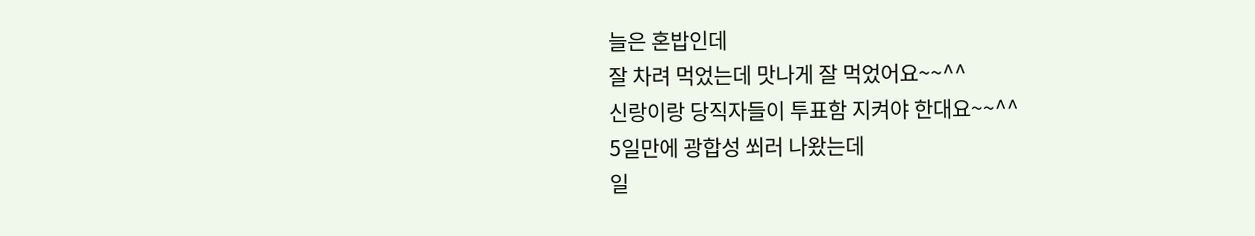늘은 혼밥인데
잘 차려 먹었는데 맛나게 잘 먹었어요~~^^
신랑이랑 당직자들이 투표함 지켜야 한대요~~^^
5일만에 광합성 쐬러 나왔는데
일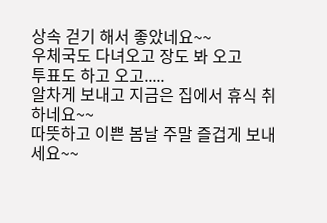상속 걷기 해서 좋았네요~~
우체국도 다녀오고 장도 봐 오고
투표도 하고 오고.....
알차게 보내고 지금은 집에서 휴식 취하네요~~
따뜻하고 이쁜 봄날 주말 즐겁게 보내세요~~